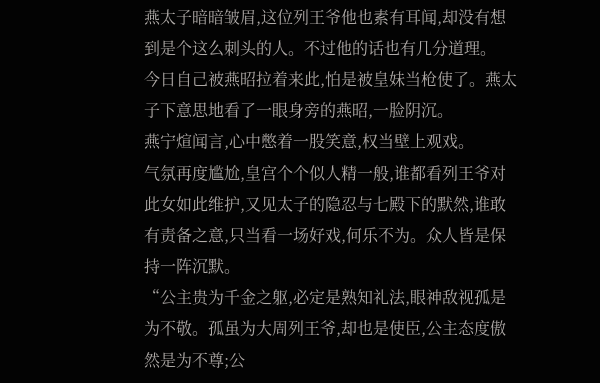燕太子暗暗皱眉,这位列王爷他也素有耳闻,却没有想到是个这么刺头的人。不过他的话也有几分道理。
今日自己被燕昭拉着来此,怕是被皇妹当枪使了。燕太子下意思地看了一眼身旁的燕昭,一脸阴沉。
燕宁煊闻言,心中憋着一股笑意,权当壁上观戏。
气氛再度尴尬,皇宫个个似人精一般,谁都看列王爷对此女如此维护,又见太子的隐忍与七殿下的默然,谁敢有责备之意,只当看一场好戏,何乐不为。众人皆是保持一阵沉默。
“公主贵为千金之躯,必定是熟知礼法,眼神敌视孤是为不敬。孤虽为大周列王爷,却也是使臣,公主态度傲然是为不尊;公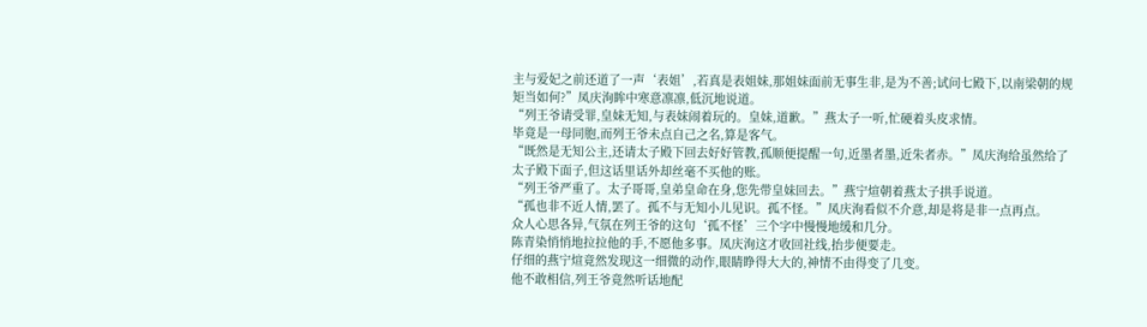主与爱妃之前还道了一声‘表姐’,若真是表姐妹,那姐妹面前无事生非,是为不善;试问七殿下,以南梁朝的规矩当如何?”凤庆洵眸中寒意凛凛,低沉地说道。
“列王爷请受罪,皇妹无知,与表妹闹着玩的。皇妹,道歉。”燕太子一听,忙硬着头皮求情。
毕竟是一母同胞,而列王爷未点自己之名,算是客气。
“既然是无知公主,还请太子殿下回去好好管教,孤顺便提醒一句,近墨者墨,近朱者赤。”凤庆洵给虽然给了太子殿下面子,但这话里话外却丝毫不买他的账。
“列王爷严重了。太子哥哥,皇弟皇命在身,您先带皇妹回去。”燕宁煊朝着燕太子拱手说道。
“孤也非不近人情,罢了。孤不与无知小儿见识。孤不怪。”凤庆洵看似不介意,却是将是非一点再点。
众人心思各异,气氛在列王爷的这句‘孤不怪’三个字中慢慢地缓和几分。
陈青染悄悄地拉拉他的手,不愿他多事。凤庆洵这才收回社线,抬步便要走。
仔细的燕宁煊竟然发现这一细微的动作,眼睛睁得大大的,神情不由得变了几变。
他不敢相信,列王爷竟然听话地配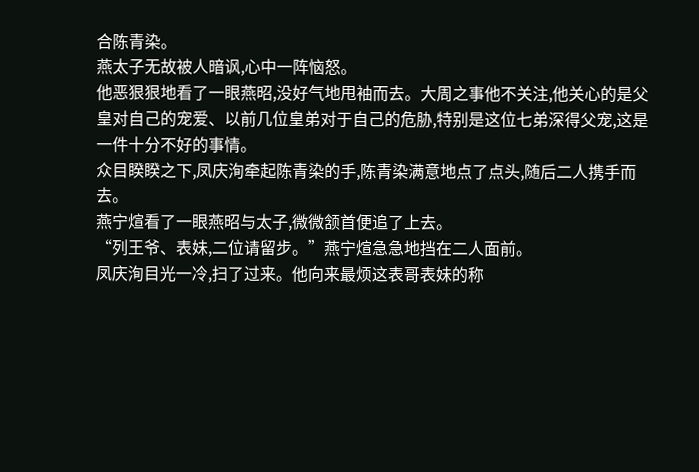合陈青染。
燕太子无故被人暗讽,心中一阵恼怒。
他恶狠狠地看了一眼燕昭,没好气地甩袖而去。大周之事他不关注,他关心的是父皇对自己的宠爱、以前几位皇弟对于自己的危胁,特别是这位七弟深得父宠,这是一件十分不好的事情。
众目睽睽之下,凤庆洵牵起陈青染的手,陈青染满意地点了点头,随后二人携手而去。
燕宁煊看了一眼燕昭与太子,微微颔首便追了上去。
“列王爷、表妹,二位请留步。”燕宁煊急急地挡在二人面前。
凤庆洵目光一冷,扫了过来。他向来最烦这表哥表妹的称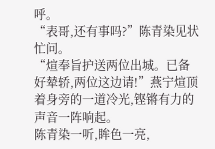呼。
“表哥,还有事吗?”陈青染见状忙问。
“煊奉旨护送两位出城。已备好辇轿,两位这边请!”燕宁煊顶着身旁的一道冷光,铿锵有力的声音一阵响起。
陈青染一听,眸色一亮,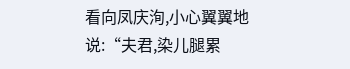看向凤庆洵,小心翼翼地说:“夫君,染儿腿累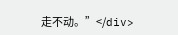走不动。”</div>